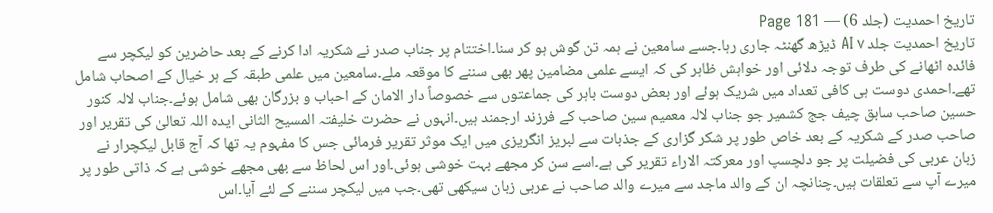تاریخ احمدیت (جلد 6) — Page 181
تاریخ احمدیت جلد ۷ AI ڈیڑھ گھنٹہ جاری رہا۔جسے سامعین نے ہمہ تن گوش ہو کر سنا۔اختتام پر جناب صدر نے شکریہ ادا کرنے کے بعد حاضرین کو لیکچر سے فائدہ اٹھانے کی طرف توجہ دلائی اور خواہش ظاہر کی کہ ایسے علمی مضامین پھر بھی سننے کا موقعہ ملے۔سامعین میں علمی طبقہ کے ہر خیال کے اصحاب شامل تھے۔احمدی دوست ہی کافی تعداد میں شریک ہوئے اور بعض دوست باہر کی جماعتوں سے خصوصاً دار الامان کے احباب و بزرگان بھی شامل ہوئے۔جناب لالہ کنور حسین صاحب سابق چیف جج کشمیر جو جناب لالہ معمیم سین صاحب کے فرزند ارجمند ہیں۔انہوں نے حضرت خلیفتہ المسیح الثانی ایدہ اللہ تعالیٰ کی تقریر اور صاحب صدر کے شکریہ کے بعد خاص طور پر شکر گزاری کے جذبات سے لبریز انگریزی میں ایک موثر تقریر فرمائی جس کا مفہوم یہ تھا کہ آج قابل لیکچرار نے زبان عربی کی فضیلت پر جو دلچسپ اور معرکتہ الاراء تقریر کی ہے۔اسے سن کر مجھے بہت خوشی ہوئی۔اور اس لحاظ سے بھی مجھے خوشی ہے کہ ذاتی طور پر میرے آپ سے تعلقات ہیں۔چنانچہ ان کے والد ماجد سے میرے والد صاحب نے عربی زبان سیکھی تھی۔جب میں لیکچر سننے کے لئے آیا۔اس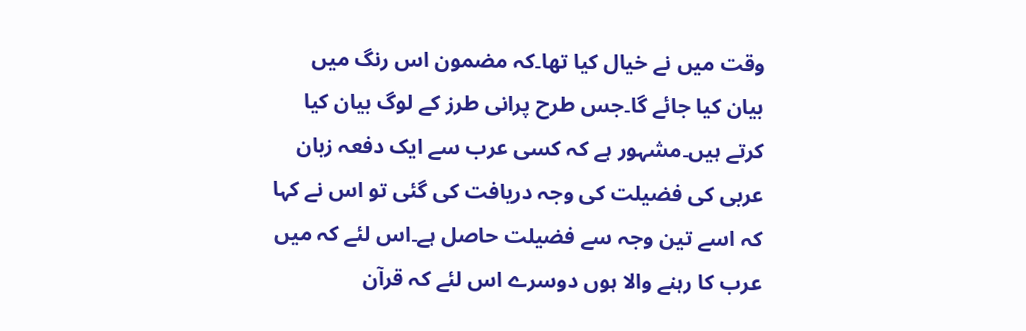وقت میں نے خیال کیا تھا۔کہ مضمون اس رنگ میں بیان کیا جائے گا۔جس طرح پرانی طرز کے لوگ بیان کیا کرتے ہیں۔مشہور ہے کہ کسی عرب سے ایک دفعہ زبان عربی کی فضیلت کی وجہ دریافت کی گئی تو اس نے کہا کہ اسے تین وجہ سے فضیلت حاصل ہے۔اس لئے کہ میں عرب کا رہنے والا ہوں دوسرے اس لئے کہ قرآن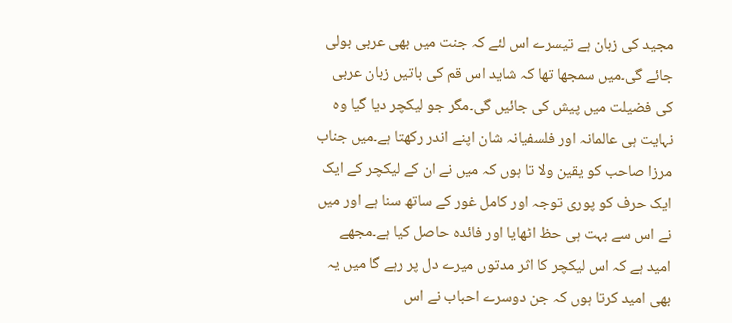مجید کی زبان ہے تیسرے اس لئے کہ جنت میں بھی عربی بولی جائے گی۔میں سمجھا تھا کہ شاید اس قم کی باتیں زبان عربی کی فضیلت میں پیش کی جائیں گی۔مگر جو لیکچر دیا گیا وہ نہایت ہی عالمانہ اور فلسفیانہ شان اپنے اندر رکھتا ہے۔میں جناب مرزا صاحب کو یقین ولا تا ہوں کہ میں نے ان کے لیکچر کے ایک ایک حرف کو پوری توجہ اور کامل غور کے ساتھ سنا ہے اور میں نے اس سے بہت ہی حظ اٹھایا اور فائدہ حاصل کیا ہے۔مجھے امید ہے کہ اس لیکچر کا اثر مدتوں میرے دل پر رہے گا میں یہ بھی امید کرتا ہوں کہ جن دوسرے احباب نے اس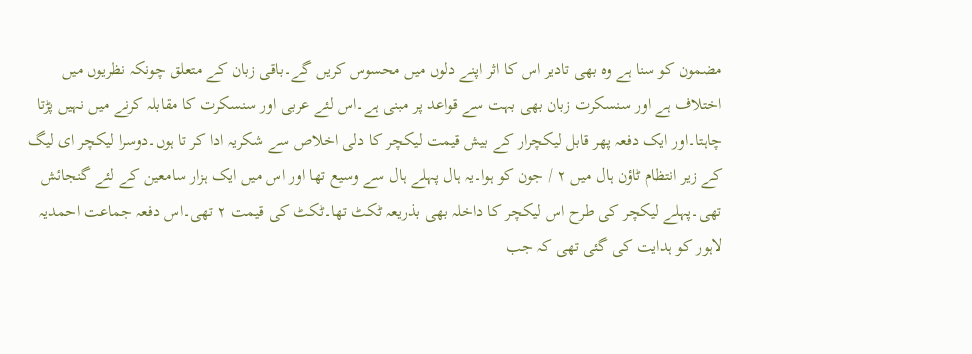مضمون کو سنا ہے وہ بھی تادیر اس کا اثر اپنے دلوں میں محسوس کریں گے۔باقی زبان کے متعلق چونکہ نظریوں میں اختلاف ہے اور سنسکرت زبان بھی بہت سے قواعد پر مبنی ہے۔اس لئے عربی اور سنسکرت کا مقابلہ کرنے میں نہیں پڑتا چاہتا۔اور ایک دفعہ پھر قابل لیکچرار کے بیش قیمت لیکچر کا دلی اخلاص سے شکریہ ادا کر تا ہوں۔دوسرا لیکچر ای لیگ کے زیر انتظام ٹاؤن ہال میں ۲ / جون کو ہوا۔یہ ہال پہلے ہال سے وسیع تھا اور اس میں ایک ہزار سامعین کے لئے گنجائش تھی۔پہلے لیکچر کی طرح اس لیکچر کا داخلہ بھی بذریعہ ٹکٹ تھا۔ٹکٹ کی قیمت ۲ تھی۔اس دفعہ جماعت احمدیہ لاہور کو ہدایت کی گئی تھی کہ جب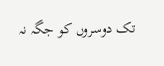تک دوسروں کو جگہ نہ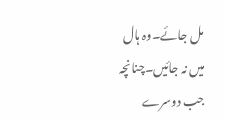مل جائے۔وہ ہال میں نہ جائیں۔چنانچہ جب دوسرے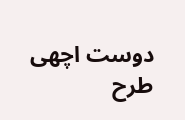دوست اچھی طرح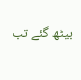بیٹھ گئے تب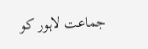جماعت لاہور کو